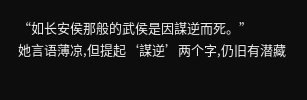“如长安侯那般的武侯是因謀逆而死。”
她言语薄凉,但提起‘謀逆’两个字,仍旧有潜藏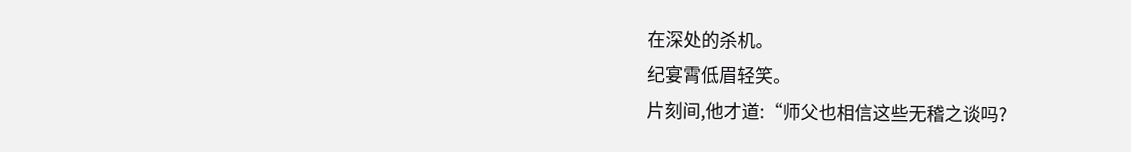在深处的杀机。
纪宴霄低眉轻笑。
片刻间,他才道:“师父也相信这些无稽之谈吗?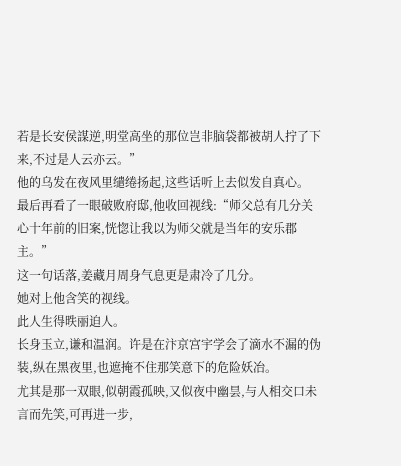若是长安侯謀逆,明堂高坐的那位岂非脑袋都被胡人拧了下来,不过是人云亦云。”
他的乌发在夜风里缱绻扬起,这些话听上去似发自真心。
最后再看了一眼破败府邸,他收回视线:“师父总有几分关心十年前的旧案,恍惚让我以为师父就是当年的安乐郡主。”
这一句话落,姜藏月周身气息更是肃冷了几分。
她对上他含笑的视线。
此人生得昳丽迫人。
长身玉立,谦和温润。许是在汴京宫宇学会了滴水不漏的伪装,纵在黑夜里,也遮掩不住那笑意下的危险妖冶。
尤其是那一双眼,似朝霞孤映,又似夜中幽昙,与人相交口未言而先笑,可再进一步,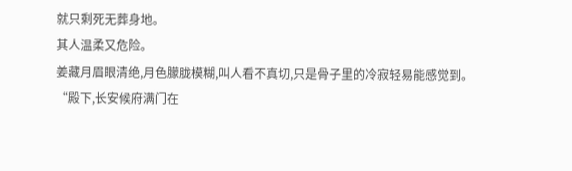就只剩死无葬身地。
其人温柔又危险。
姜藏月眉眼清绝,月色朦胧模糊,叫人看不真切,只是骨子里的冷寂轻易能感觉到。
“殿下,长安候府满门在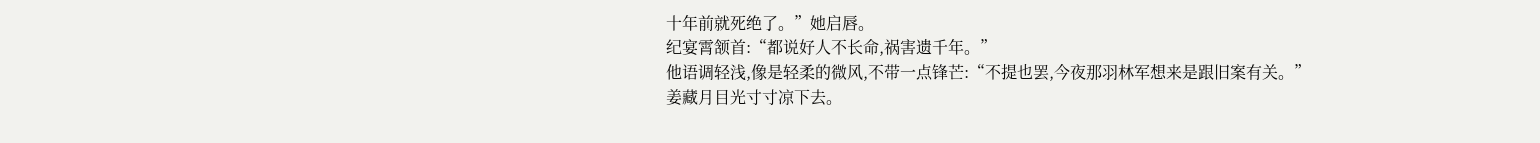十年前就死绝了。”她启唇。
纪宴霄颔首:“都说好人不长命,祸害遗千年。”
他语调轻浅,像是轻柔的微风,不带一点锋芒:“不提也罢,今夜那羽林军想来是跟旧案有关。”
姜藏月目光寸寸凉下去。